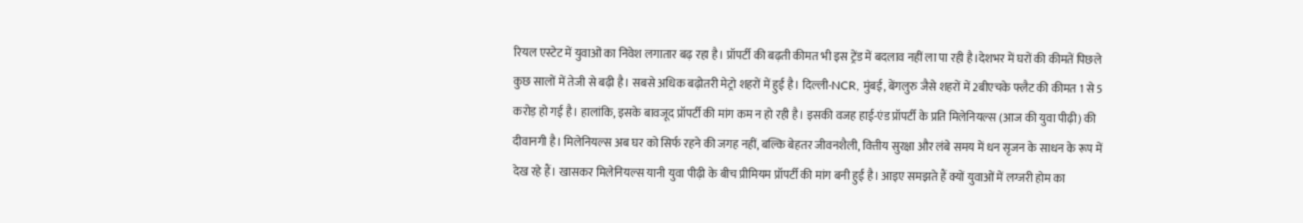रियल एस्टेट में युवाओं का निवेश लगातार बढ़ रहा है। प्रॉपर्टी की बढ़ती कीमत भी इस ट्रेंड में बदलाव नहीं ला पा रही है।देशभर में घरों की कीमतें पिछले कुछ सालों में तेजी से बढ़ी है। सबसे अधिक बढ़ोतरी मेट्रो शहरों में हुई है। दिल्ली-NCR, मुंबई, बेंगलुरु जैसे शहरों में 2बीएचके फ्लैट की कीमत 1 से 5 करोड़ हो गई है। हालांकि, इसके बावजूद प्रॉपर्टी की मांग कम न हो रही है। इसकी वजह हाई-एंड प्रॉपर्टी के प्रति मिलेनियल्स (आज की युवा पीढ़ी) की दीवानगी है। मिलेनियल्स अब घर को सिर्फ रहने की जगह नहीं, बल्कि बेहतर जीवनशैली, वित्तीय सुरक्षा और लंबे समय में धन सृजन के साधन के रूप में देख रहे हैं। खासकर मिलेनियल्स यानी युवा पीढ़ी के बीच प्रीमियम प्रॉपर्टी की मांग बनी हुई है। आइए समझते हैं क्यों युवाओं में लग्जरी होम का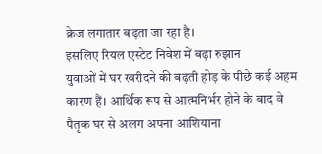क्रेज लगातार बढ़ता जा रहा है।
इसलिए रियल एस्टेट निवेश में बढ़ा रुझान
युवाओं में घर खरीदने की बढ़ती होड़ के पीछे कई अहम कारण हैं। आर्थिक रूप से आत्मनिर्भर होने के बाद वे पैतृक घर से अलग अपना आशियाना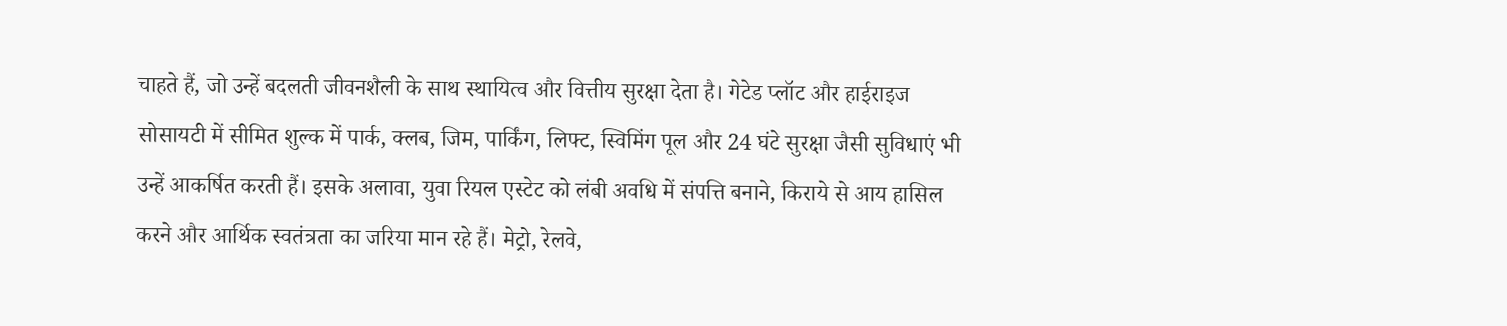चाहते हैं, जो उन्हें बदलती जीवनशैली के साथ स्थायित्व और वित्तीय सुरक्षा देता है। गेटेड प्लॉट और हाईराइज सोसायटी में सीमित शुल्क में पार्क, क्लब, जिम, पार्किंग, लिफ्ट, स्विमिंग पूल और 24 घंटे सुरक्षा जैसी सुविधाएं भी उन्हें आकर्षित करती हैं। इसके अलावा, युवा रियल एस्टेट को लंबी अवधि में संपत्ति बनाने, किराये से आय हासिल करने और आर्थिक स्वतंत्रता का जरिया मान रहे हैं। मेट्रो, रेलवे,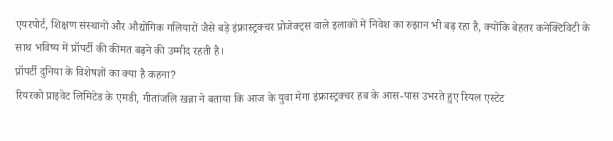एयरपोर्ट, शिक्षण संस्थानों और औद्योगिक गलियारों जैसे बड़े इंफ्रास्ट्रक्चर प्रोजेक्ट्स वाले इलाकों में निवेश का रुझान भी बढ़ रहा है, क्योंकि बेहतर कनेक्टिविटी के साथ भविष्य में प्रॉपर्टी की कीमत बढ़ने की उम्मीद रहती है।
प्रॉपर्टी दुनिया के विशेषज्ञों का क्या है कहना?
रियरको प्राइवेट लिमिटेड के एमडी, गीतांजलि खन्ना ने बताया कि आज के युवा मेगा इंफ्रास्ट्रक्चर हब के आस-पास उभरते हुए रियल एस्टेट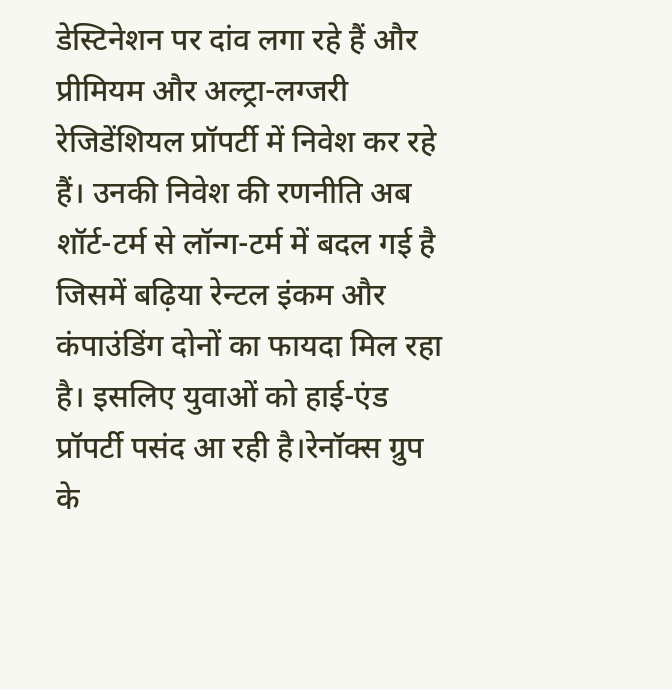डेस्टिनेशन पर दांव लगा रहे हैं और प्रीमियम और अल्ट्रा-लग्जरी रेजिडेंशियल प्रॉपर्टी में निवेश कर रहे हैं। उनकी निवेश की रणनीति अब शॉर्ट-टर्म से लॉन्ग-टर्म में बदल गई है जिसमें बढ़िया रेन्टल इंकम और कंपाउंडिंग दोनों का फायदा मिल रहा है। इसलिए युवाओं को हाई-एंड प्रॉपर्टी पसंद आ रही है।रेनॉक्स ग्रुप के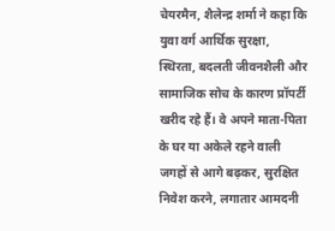चेयरमैन, शैलेन्द्र शर्मा ने कहा कि युवा वर्ग आर्थिक सुरक्षा, स्थिरता, बदलती जीवनशैली और सामाजिक सोच के कारण प्रॉपर्टी खरीद रहे हैं। वे अपने माता-पिता के घर या अकेले रहने वाली जगहों से आगे बढ़कर, सुरक्षित निवेश करने, लगातार आमदनी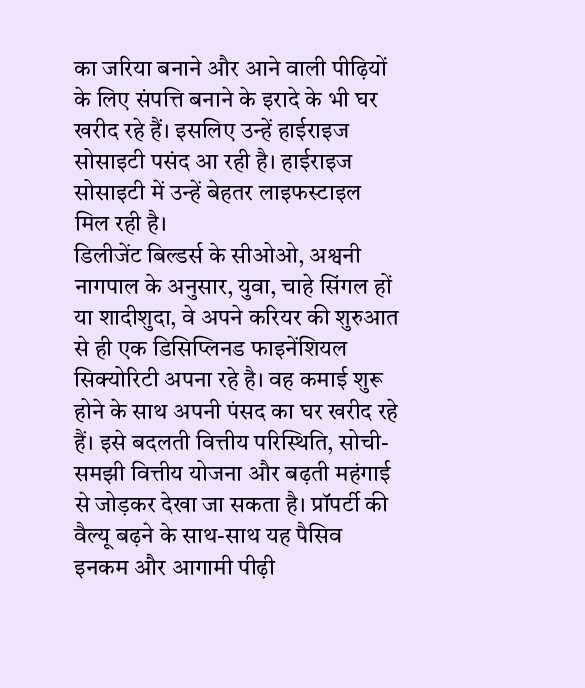का जरिया बनाने और आने वाली पीढ़ियों के लिए संपत्ति बनाने के इरादे के भी घर खरीद रहे हैं। इसलिए उन्हें हाईराइज सोसाइटी पसंद आ रही है। हाईराइज सोसाइटी में उन्हें बेहतर लाइफस्टाइल मिल रही है।
डिलीजेंट बिल्डर्स के सीओओ, अश्वनी नागपाल के अनुसार, युवा, चाहे सिंगल हों या शादीशुदा, वे अपने करियर की शुरुआत से ही एक डिसिप्लिनड फाइनेंशियल सिक्योरिटी अपना रहे है। वह कमाई शुरू होने के साथ अपनी पंसद का घर खरीद रहे हैं। इसे बदलती वित्तीय परिस्थिति, सोची-समझी वित्तीय योजना और बढ़ती महंगाई से जोड़कर देखा जा सकता है। प्रॉपर्टी की वैल्यू बढ़ने के साथ-साथ यह पैसिव इनकम और आगामी पीढ़ी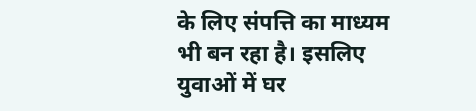के लिए संपत्ति का माध्यम भी बन रहा है। इसलिए युवाओं में घर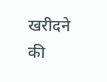खरीदने की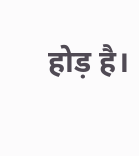होड़ है।